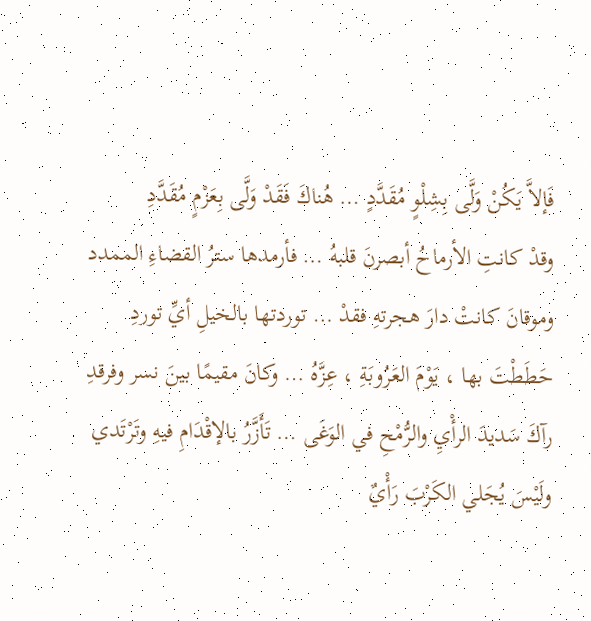فَإلاَّ يَكُنْ وَلَّى بِشِلْوٍ مُقَدَّدٍ … هُناكَ فَقَدْ وَلَّى بِعَزْمٍ مُقَدَّدِ
وقدْ كانتِ الأرماحُ أبصرنَ قلبهُ … فأرمدها سترُ القضاءِ الممدد
وموقانَ كانتْ دارَ هجرتهِ فقدْ … توردتها بالخيلِ أيِّ توردِ
حَطَطْتَ بها ، يَوْمَ العَرُوبَةِ ، عِزَّهُ … وكانَ مقيمًا بينَ نسر وفرقدِ
رآكَ سَديدَ الرأْيِ والرُّمْحِ في الوَغَى … تَأَزَّرُ بالإقْدَامِ فيهِ وتَرْتَدي
ولَيْسَ يُجَلي الكَرْبَ رَأْيٌ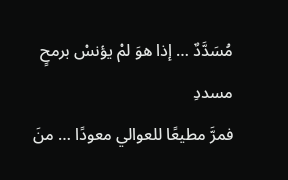مُسَدَّدٌ … إذا هوَ لمْ يؤنسْ برمحٍ مسددِ
فمرَّ مطيعًا للعوالي معودًا … منَ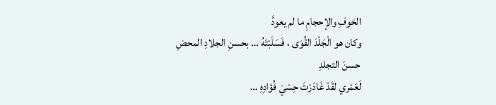الخوفِ والإحجامِ ما لم يعودَّ
وكان هو الْجَلْدَ القُوَى ، فَسَلَبْتَهُ … بحسنِ الجلادِ المحضِ حسنَ التجلدِ
لَعَمْري لقَدْ غَادَرْتَ حِسْيَ فُؤادِهِ …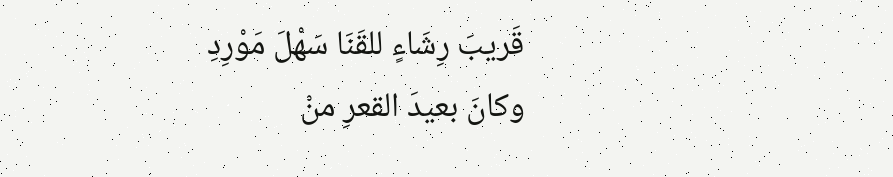قَريبَ رِشَاءٍ للقَنَا سَهْلَ مَوْرِدِ
وكانَ بعيدَ القعرِ منْ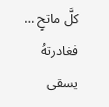كلَّ ماتحٍ … فغادرتهُ يسقى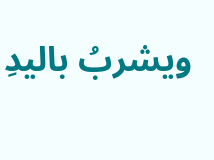ويشربُ باليدِ